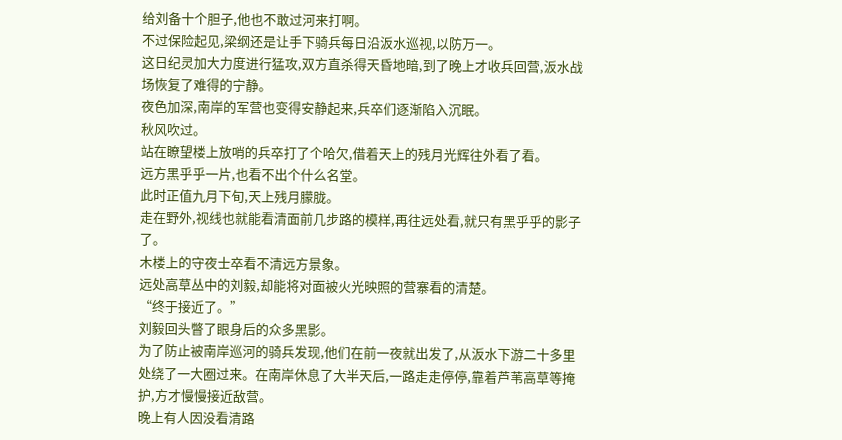给刘备十个胆子,他也不敢过河来打啊。
不过保险起见,梁纲还是让手下骑兵每日沿汳水巡视,以防万一。
这日纪灵加大力度进行猛攻,双方直杀得天昏地暗,到了晚上才收兵回营,汳水战场恢复了难得的宁静。
夜色加深,南岸的军营也变得安静起来,兵卒们逐渐陷入沉眠。
秋风吹过。
站在瞭望楼上放哨的兵卒打了个哈欠,借着天上的残月光辉往外看了看。
远方黑乎乎一片,也看不出个什么名堂。
此时正值九月下旬,天上残月朦胧。
走在野外,视线也就能看清面前几步路的模样,再往远处看,就只有黑乎乎的影子了。
木楼上的守夜士卒看不清远方景象。
远处高草丛中的刘毅,却能将对面被火光映照的营寨看的清楚。
“终于接近了。”
刘毅回头瞥了眼身后的众多黑影。
为了防止被南岸巡河的骑兵发现,他们在前一夜就出发了,从汳水下游二十多里处绕了一大圈过来。在南岸休息了大半天后,一路走走停停,靠着芦苇高草等掩护,方才慢慢接近敌营。
晚上有人因没看清路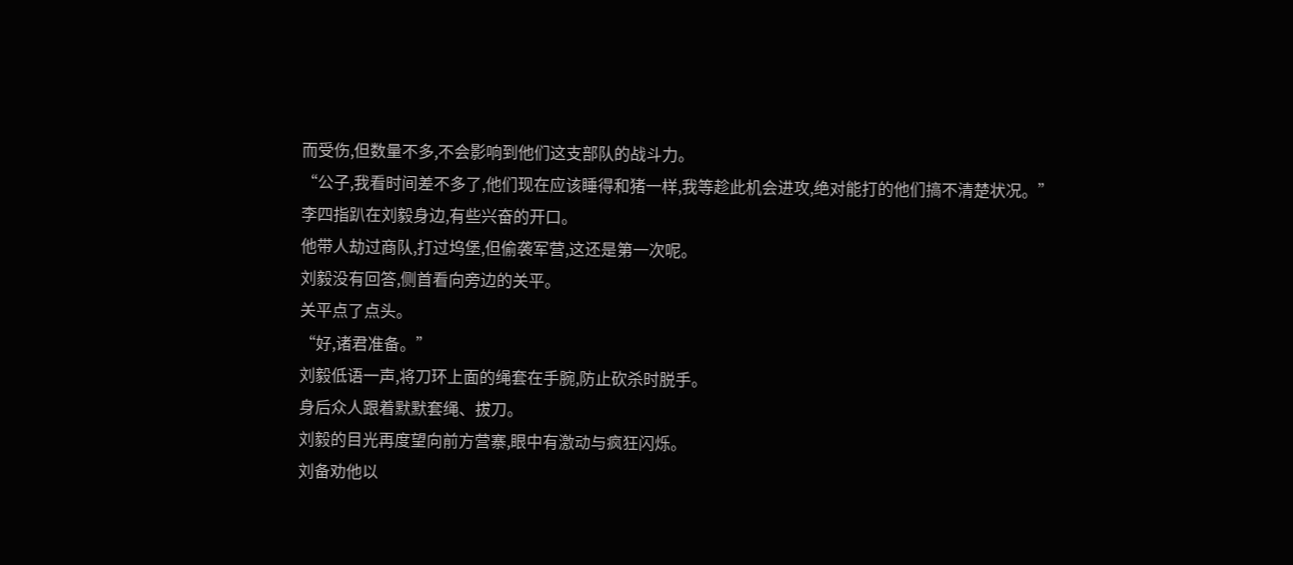而受伤,但数量不多,不会影响到他们这支部队的战斗力。
“公子,我看时间差不多了,他们现在应该睡得和猪一样,我等趁此机会进攻,绝对能打的他们搞不清楚状况。”
李四指趴在刘毅身边,有些兴奋的开口。
他带人劫过商队,打过坞堡,但偷袭军营,这还是第一次呢。
刘毅没有回答,侧首看向旁边的关平。
关平点了点头。
“好,诸君准备。”
刘毅低语一声,将刀环上面的绳套在手腕,防止砍杀时脱手。
身后众人跟着默默套绳、拔刀。
刘毅的目光再度望向前方营寨,眼中有激动与疯狂闪烁。
刘备劝他以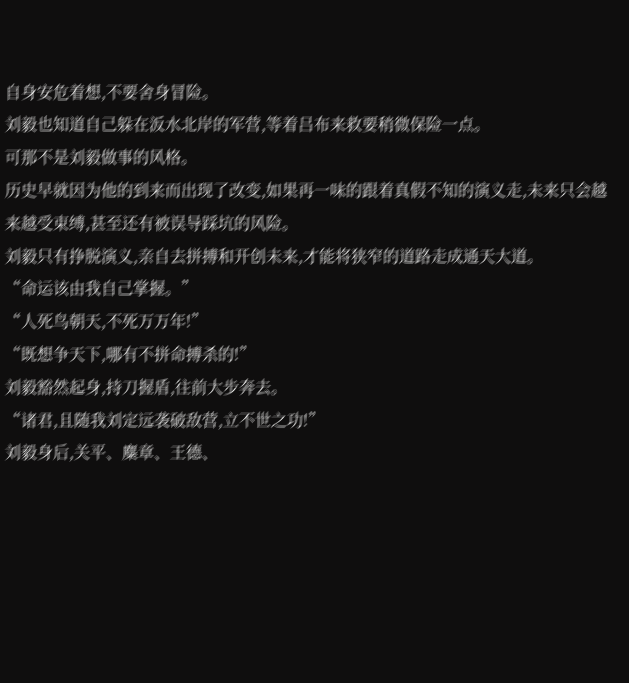自身安危着想,不要舍身冒险。
刘毅也知道自己躲在汳水北岸的军营,等着吕布来救要稍微保险一点。
可那不是刘毅做事的风格。
历史早就因为他的到来而出现了改变,如果再一味的跟着真假不知的演义走,未来只会越来越受束缚,甚至还有被误导踩坑的风险。
刘毅只有挣脱演义,亲自去拼搏和开创未来,才能将狭窄的道路走成通天大道。
“命运该由我自己掌握。”
“人死鸟朝天,不死万万年!”
“既想争天下,哪有不拼命搏杀的!”
刘毅豁然起身,持刀握盾,往前大步奔去。
“诸君,且随我刘定远袭破敌营,立不世之功!”
刘毅身后,关平、麋章、王德、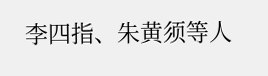李四指、朱黄须等人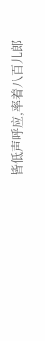皆低声呼应,率着八百儿郎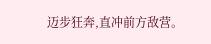迈步狂奔,直冲前方敌营。